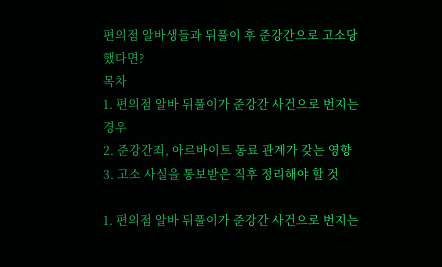편의점 알바생들과 뒤풀이 후 준강간으로 고소당했다면?
목차
1. 편의점 알바 뒤풀이가 준강간 사건으로 번지는 경우
2. 준강간죄, 아르바이트 동료 관계가 갖는 영향
3. 고소 사실을 통보받은 직후 정리해야 할 것

1. 편의점 알바 뒤풀이가 준강간 사건으로 번지는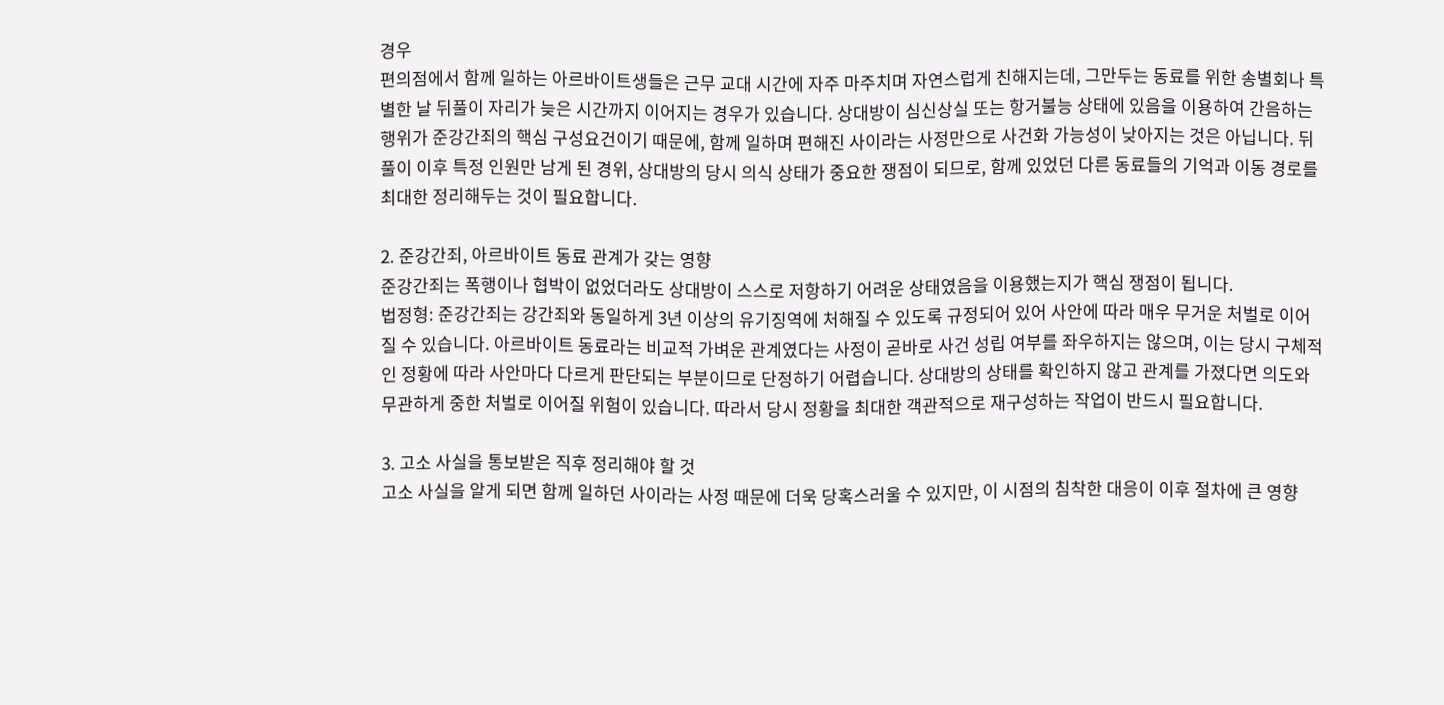경우
편의점에서 함께 일하는 아르바이트생들은 근무 교대 시간에 자주 마주치며 자연스럽게 친해지는데, 그만두는 동료를 위한 송별회나 특별한 날 뒤풀이 자리가 늦은 시간까지 이어지는 경우가 있습니다. 상대방이 심신상실 또는 항거불능 상태에 있음을 이용하여 간음하는 행위가 준강간죄의 핵심 구성요건이기 때문에, 함께 일하며 편해진 사이라는 사정만으로 사건화 가능성이 낮아지는 것은 아닙니다. 뒤풀이 이후 특정 인원만 남게 된 경위, 상대방의 당시 의식 상태가 중요한 쟁점이 되므로, 함께 있었던 다른 동료들의 기억과 이동 경로를 최대한 정리해두는 것이 필요합니다.

2. 준강간죄, 아르바이트 동료 관계가 갖는 영향
준강간죄는 폭행이나 협박이 없었더라도 상대방이 스스로 저항하기 어려운 상태였음을 이용했는지가 핵심 쟁점이 됩니다.
법정형: 준강간죄는 강간죄와 동일하게 3년 이상의 유기징역에 처해질 수 있도록 규정되어 있어 사안에 따라 매우 무거운 처벌로 이어질 수 있습니다. 아르바이트 동료라는 비교적 가벼운 관계였다는 사정이 곧바로 사건 성립 여부를 좌우하지는 않으며, 이는 당시 구체적인 정황에 따라 사안마다 다르게 판단되는 부분이므로 단정하기 어렵습니다. 상대방의 상태를 확인하지 않고 관계를 가졌다면 의도와 무관하게 중한 처벌로 이어질 위험이 있습니다. 따라서 당시 정황을 최대한 객관적으로 재구성하는 작업이 반드시 필요합니다.

3. 고소 사실을 통보받은 직후 정리해야 할 것
고소 사실을 알게 되면 함께 일하던 사이라는 사정 때문에 더욱 당혹스러울 수 있지만, 이 시점의 침착한 대응이 이후 절차에 큰 영향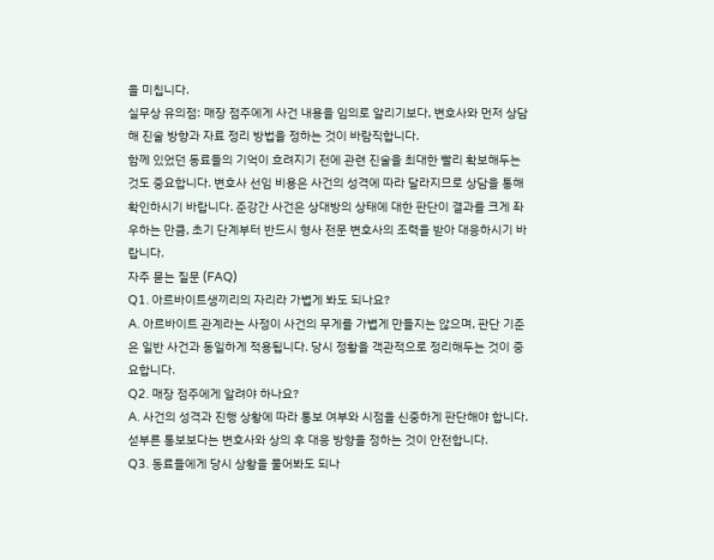을 미칩니다.
실무상 유의점: 매장 점주에게 사건 내용을 임의로 알리기보다, 변호사와 먼저 상담해 진술 방향과 자료 정리 방법을 정하는 것이 바람직합니다.
함께 있었던 동료들의 기억이 흐려지기 전에 관련 진술을 최대한 빨리 확보해두는 것도 중요합니다. 변호사 선임 비용은 사건의 성격에 따라 달라지므로 상담을 통해 확인하시기 바랍니다. 준강간 사건은 상대방의 상태에 대한 판단이 결과를 크게 좌우하는 만큼, 초기 단계부터 반드시 형사 전문 변호사의 조력을 받아 대응하시기 바랍니다.
자주 묻는 질문 (FAQ)
Q1. 아르바이트생끼리의 자리라 가볍게 봐도 되나요?
A. 아르바이트 관계라는 사정이 사건의 무게를 가볍게 만들지는 않으며, 판단 기준은 일반 사건과 동일하게 적용됩니다. 당시 정황을 객관적으로 정리해두는 것이 중요합니다.
Q2. 매장 점주에게 알려야 하나요?
A. 사건의 성격과 진행 상황에 따라 통보 여부와 시점을 신중하게 판단해야 합니다. 섣부른 통보보다는 변호사와 상의 후 대응 방향을 정하는 것이 안전합니다.
Q3. 동료들에게 당시 상황을 물어봐도 되나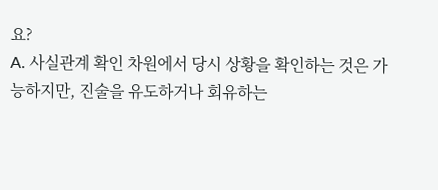요?
A. 사실관계 확인 차원에서 당시 상황을 확인하는 것은 가능하지만, 진술을 유도하거나 회유하는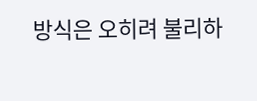방식은 오히려 불리하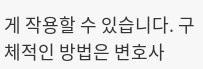게 작용할 수 있습니다. 구체적인 방법은 변호사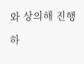와 상의해 진행하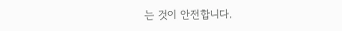는 것이 안전합니다.